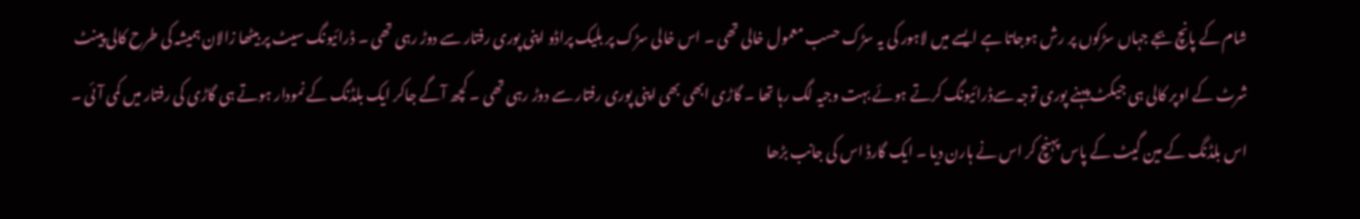شام کے پانچ بجے جہاں سڑکوں پر رش ہوجاتا ہے ایسے میں لاہور کی یہ سڑک حسب معمول خالی تھی ۔ اس خالی سڑک پر بلیک پراڈو اپنی پوری رفتار سے دوڑ رہی تھی ۔ ڈرائیونگ سیٹ پر بیٹھا زالان ہمیشہ کی طرح کالی پینٹ شرٹ کے اوپر کالی ہی جیکٹ پہنے پوری توجہ سےڈرائیونگ کرتے ہوئے بہت وجیہ لگ رہا تھا ۔ گاڑی ابھی بھی اپنی پوری رفتار سے دوڑ رہی تھی ۔ کچھ آگے جاکر ایک بلڈنگ کے نمودار ہوتے ہی گاڑی کی رفتار میں کمی آئی ۔ اس بلڈنگ کے مین گیٹ کے پاس پہنچ کر اس نے ہارن دیا ۔ ایک گارڈ اس کی جانب بڑھا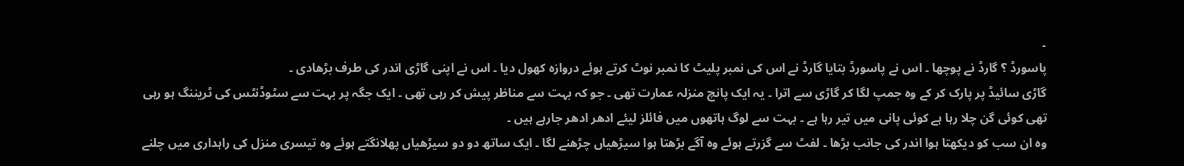۔
پاسورڈ ؟ گارڈ نے پوچھا ۔ اس نے پاسورڈ بتایا گارڈ نے اس کی نمبر پلیٹ کا نمبر نوٹ کرتے ہوئے دروازہ کھول دیا ۔ اس نے اپنی گاڑی اندر کی طرف بڑھادی ۔
گاڑی سائیڈ پر پارک کر کے وہ جمپ لگا کر گاڑی سے اترا ۔ یہ ایک پانچ منزلہ عمارت تھی ۔ جو کہ بہت سے مناظر پیش کر رہی تھی ۔ ایک جگہ پر بہت سے سٹوڈنٹس کی ٹریننگ ہو رہی تھی کوئی گن چلا رہا ہے کوئی پانی میں تیر رہا ہے ۔ بہت سے لوگ ہاتھوں میں فائلز لیئے ادھر ادھر جارہے ہیں ۔
وہ ان سب کو دیکھتا ہوا اندر کی جانب بڑھا ۔ لفٹ سے گزرتے ہوئے وہ آگے بڑھتا ہوا سیڑھیاں چڑھنے لگا ۔ ایک ساتھ دو دو سیڑھیاں پھلانگتے ہوئے وہ تیسری منزل کی راہداری میں چلنے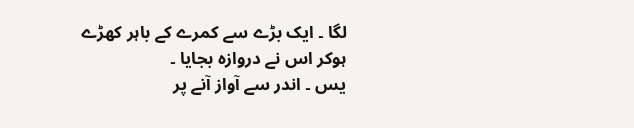لگا ۔ ایک بڑے سے کمرے کے باہر کھڑے ہوکر اس نے دروازہ بجایا ۔
یس ۔ اندر سے آواز آنے پر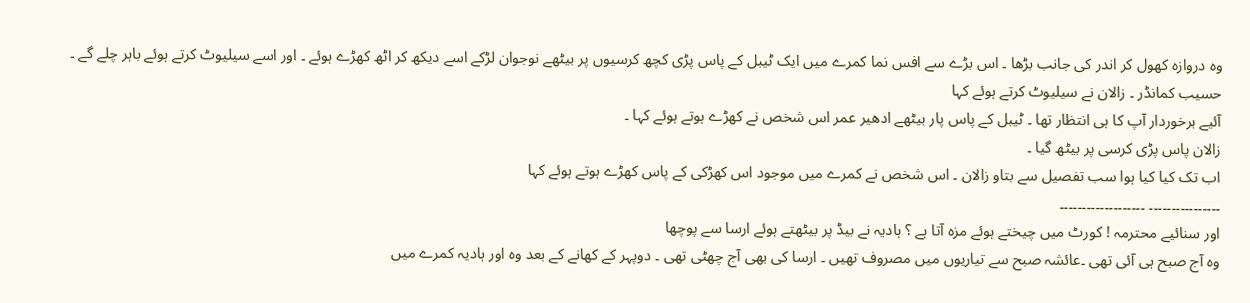وہ دروازہ کھول کر اندر کی جانب بڑھا ۔ اس بڑے سے افس نما کمرے میں ایک ٹیبل کے پاس پڑی کچھ کرسیوں پر بیٹھے نوجوان لڑکے اسے دیکھ کر اٹھ کھڑے ہوئے ۔ اور اسے سیلیوٹ کرتے ہوئے باہر چلے گے ۔
حسیب کمانڈر ۔ زالان نے سیلیوٹ کرتے ہوئے کہا
آئیے برخوردار آپ کا ہی انتظار تھا ۔ ٹیبل کے پاس پار بیٹھے ادھیر عمر اس شخص نے کھڑے ہوتے ہوئے کہا ۔
زالان پاس پڑی کرسی پر بیٹھ گیا ۔
اب تک کیا کیا ہوا سب تفصیل سے بتاو زالان ۔ اس شخص نے کمرے میں موجود اس کھڑکی کے پاس کھڑے ہوتے ہوئے کہا
۔۔۔۔۔۔۔۔۔۔۔۔۔۔۔۔ ۔۔۔۔۔۔۔۔۔۔۔۔۔۔۔۔۔۔۔
اور سنائیے محترمہ ! کورٹ میں چیختے ہوئے مزہ آتا ہے ؟ ہادیہ نے بیڈ پر بیٹھتے ہوئے ارسا سے پوچھا
وہ آج صبح ہی آئی تھی ۔عائشہ صبح سے تیاریوں میں مصروف تھیں ۔ ارسا کی بھی آج چھٹی تھی ۔ دوپہر کے کھانے کے بعد وہ اور ہادیہ کمرے میں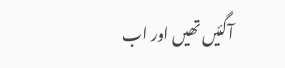آگئیں تھیں اور اب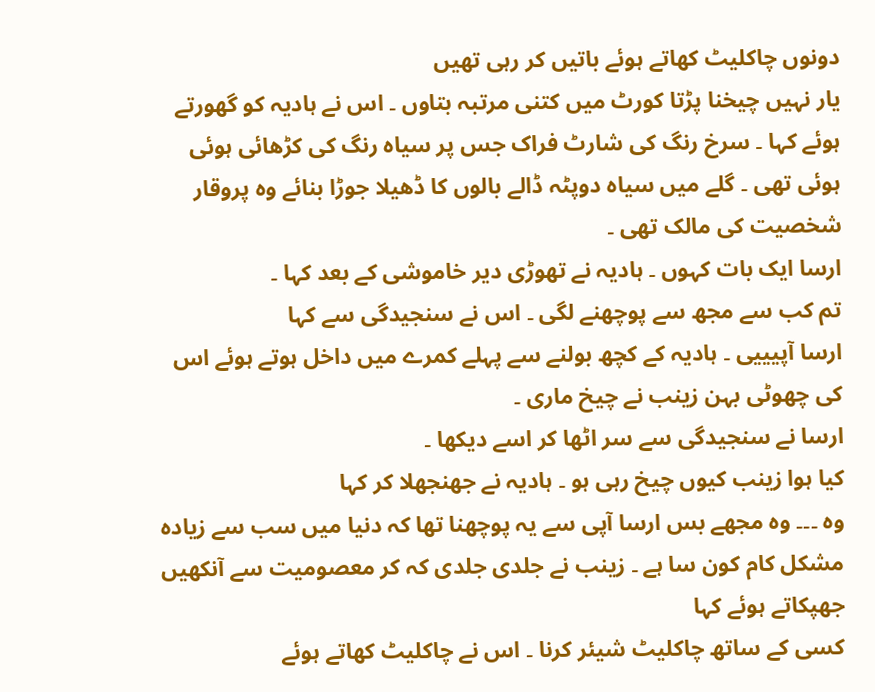دونوں چاکلیٹ کھاتے ہوئے باتیں کر رہی تھیں
یار نہیں چیخنا پڑتا کورٹ میں کتنی مرتبہ بتاوں ۔ اس نے ہادیہ کو گھورتے ہوئے کہا ۔ سرخ رنگ کی شارٹ فراک جس پر سیاہ رنگ کی کڑھائی ہوئی ہوئی تھی ۔ گلے میں سیاہ دوپٹہ ڈالے بالوں کا ڈھیلا جوڑا بنائے وہ پروقار شخصیت کی مالک تھی ۔
ارسا ایک بات کہوں ۔ ہادیہ نے تھوڑی دیر خاموشی کے بعد کہا ۔
تم کب سے مجھ سے پوچھنے لگی ۔ اس نے سنجیدگی سے کہا
ارسا آپیییی ۔ ہادیہ کے کچھ بولنے سے پہلے کمرے میں داخل ہوتے ہوئے اس کی چھوٹی بہن زینب نے چیخ ماری ۔
ارسا نے سنجیدگی سے سر اٹھا کر اسے دیکھا ۔
کیا ہوا زینب کیوں چیخ رہی ہو ۔ ہادیہ نے جھنجھلا کر کہا
وہ ۔۔۔ وہ مجھے بس ارسا آپی سے یہ پوچھنا تھا کہ دنیا میں سب سے زیادہ مشکل کام کون سا ہے ۔ زینب نے جلدی جلدی کہ کر معصومیت سے آنکھیں جھپکاتے ہوئے کہا
کسی کے ساتھ چاکلیٹ شیئر کرنا ۔ اس نے چاکلیٹ کھاتے ہوئے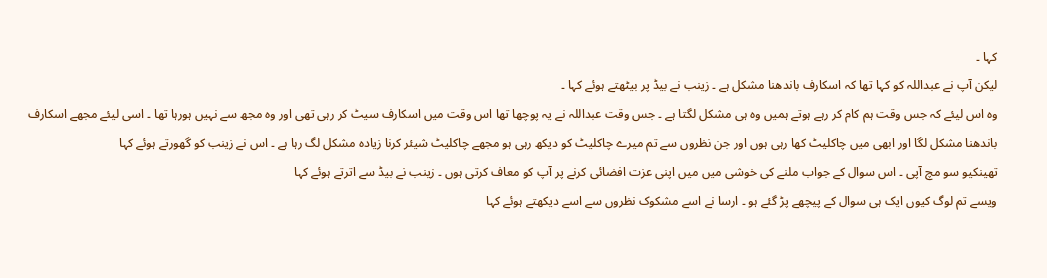کہا ۔
لیکن آپ نے عبداللہ کو کہا تھا کہ اسکارف باندھنا مشکل ہے ۔ زینب نے بیڈ پر بیٹھتے ہوئے کہا ۔
وہ اس لیئے کہ جس وقت ہم کام کر رہے ہوتے ہمیں وہ ہی مشکل لگتا ہے ۔ جس وقت عبداللہ نے یہ پوچھا تھا اس وقت میں اسکارف سیٹ کر رہی تھی اور وہ مجھ سے نہیں ہورہا تھا ۔ اسی لیئے مجھے اسکارف باندھنا مشکل لگا اور ابھی میں چاکلیٹ کھا رہی ہوں اور جن نظروں سے تم میرے چاکلیٹ کو دیکھ رہی ہو مجھے چاکلیٹ شیئر کرنا زیادہ مشکل لگ رہا ہے ۔ اس نے زینب کو گھورتے ہوئے کہا
تھینکیو سو مچ آپی ۔ اس سوال کے جواب ملنے کی خوشی میں میں اپنی عزت افضائی کرنے پر آپ کو معاف کرتی ہوں ۔ زینب نے بیڈ سے اترتے ہوئے کہا
ویسے تم لوگ کیوں ایک ہی سوال کے پیچھے پڑ گئے ہو ۔ ارسا نے اسے مشکوک نظروں سے اسے دیکھتے ہوئے کہا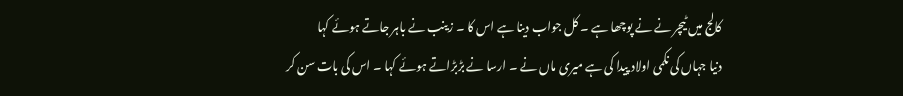کالج میں ٹیچر نے نے پوچھا ہے ۔ کل جواب دینا ہے اس کا ۔ زینب نے باہر جاتے ہوئے کہا
دنیا جہاں کی نکمی اولاد پیدا کی ہے میری ماں نے ۔ ارسا نے بڑبڑاتے ہوئے کہا ۔ اس کی بات سن کر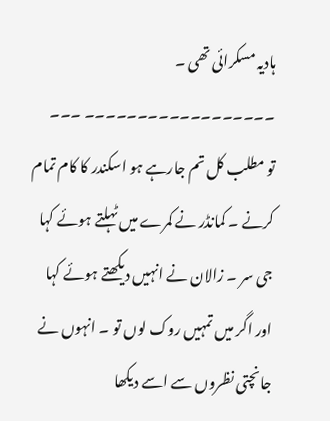ہادیہ مسکرائی تھی ۔
۔۔۔۔۔۔۔۔۔۔۔۔۔۔۔۔۔۔ ۔۔۔
تو مطلب کل تم جارہے ہو اسکندر کا کام تمام کرنے ۔ کمانڈر نے کمرے میں ٹہلتے ہوئے کہا
جی سر ۔ زالان نے انہیں دیکھتے ہوئے کہا
اور اگر میں تمہیں روک لوں تو ۔ انہوں نے جانچتی نظروں سے اسے دیکھا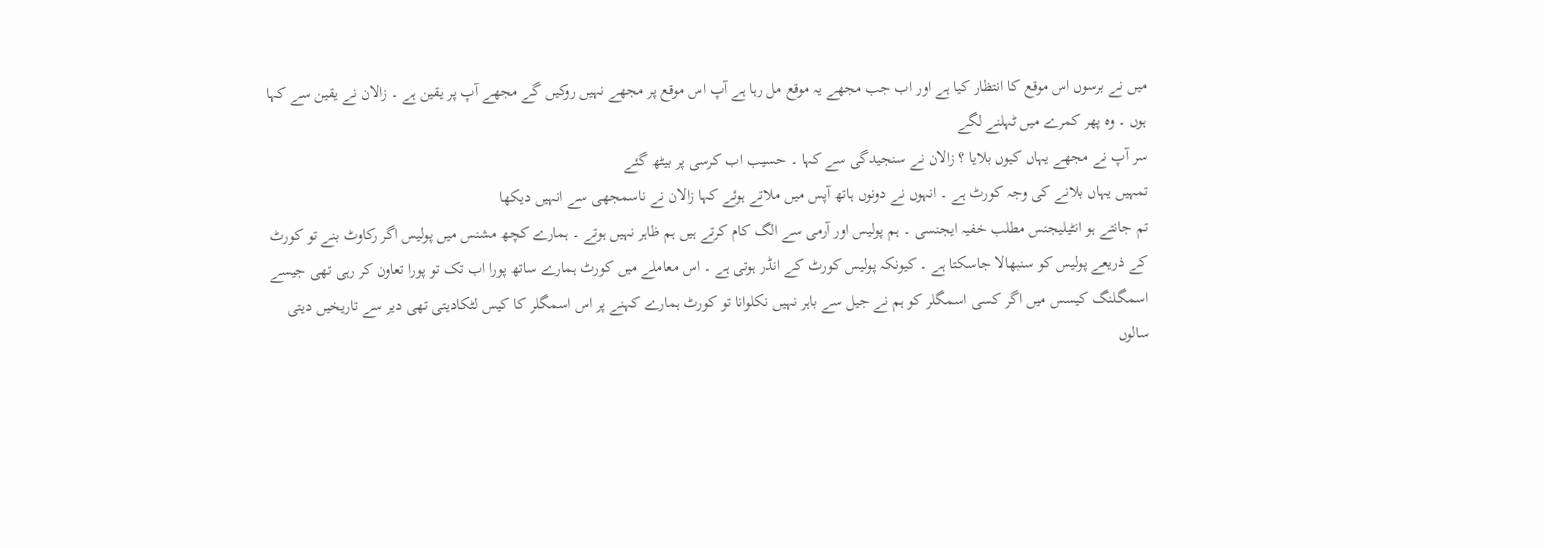میں نے برسوں اس موقع کا انتظار کیا ہے اور اب جب مجھے یہ موقع مل رہا ہے آپ اس موقع پر مجھے نہیں روکیں گے مجھے آپ پر یقین ہے ۔ زالان نے یقین سے کہا
ہوں ۔ وہ پھر کمرے میں ٹہلنے لگے
سر آپ نے مجھے یہاں کیوں بلایا ؟ زالان نے سنجیدگی سے کہا ۔ حسیب اب کرسی پر بیٹھ گئے
تمہیں یہاں بلانے کی وجہ کورٹ ہے ۔ انہوں نے دونوں ہاتھ آپس میں ملاتے ہوئے کہا زالان نے ناسمجھی سے انہیں دیکھا
تم جانتے ہو انٹیلیجنس مطلب خفیہ ایجنسی ۔ ہم پولیس اور آرمی سے الگ کام کرتے ہیں ہم ظاہر نہیں ہوتے ۔ ہمارے کچھ مشنس میں پولیس اگر رکاوٹ بنے تو کورٹ کے ذریعے پولیس کو سنبھالا جاسکتا ہے ۔ کیونکہ پولیس کورٹ کے انڈر ہوتی ہے ۔ اس معاملے میں کورٹ ہمارے ساتھ پورا اب تک تو پورا تعاون کر رہی تھی جیسے اسمگلنگ کیسس میں اگر کسی اسمگلر کو ہم نے جیل سے باہر نہیں نکلوانا تو کورٹ ہمارے کہنے پر اس اسمگلر کا کیس لٹکادیتی تھی دیر سے تاریخیں دیتی سالوں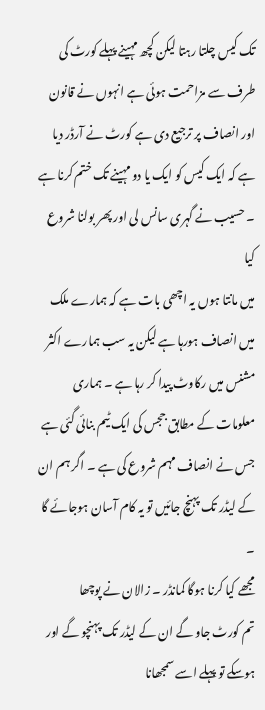تک کیس چلتا رہتا لیکن کچھ مہینے پہلے کورٹ کی طرف سے مزاحمت ہوئی ہے انہوں نے قانون اور انصاف پر ترجیع دی ہے کورٹ نے آرڈر دیا ہے کہ ایک کیس کو ایک یا دو مہینے تک ختم کرنا ہے ۔ حسیب نے گہری سانس لی اور پھر بولنا شروع کیا
میں مانتا ہوں یہ اچھی بات ہے کہ ہمارے ملک میں انصاف ہورہا ہے لیکن یہ سب ہمارے اکثر مشنس میں رکاوٹ پیدا کر رہا ہے ۔ ہماری معلومات کے مطابق ججس کی ایک ٹیم بنائی گئی ہے جس نے انصاف مہم شروع کی ہے ۔ اگر ہم ان کے لیڈر تک پہنچ جائیں تو یہ کام آسان ہوجائے گا ۔
مجھے کیا کرنا ہوگا کمانڈر ۔ زالان نے پوچھا
تم کورٹ جاو گے ان کے لیڈر تک پہنچو گے اور ہوسکے تو پہلے اسے سمجھانا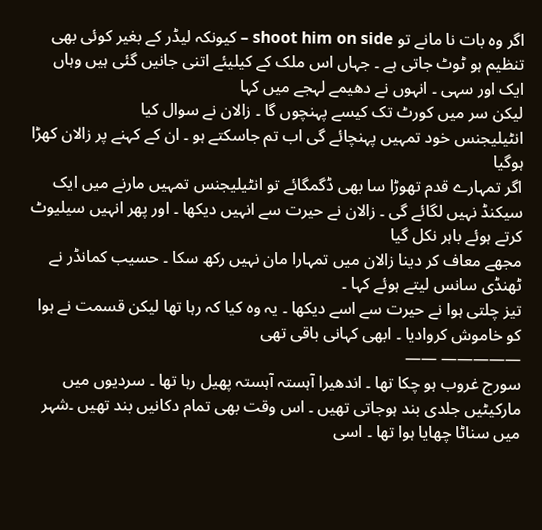اگر وہ بات نا مانے تو shoot him on side – کیونکہ لیڈر کے بغیر کوئی بھی تنظیم ہو ٹوٹ جاتی ہے ۔ جہاں اس ملک کے کیلیئے اتنی جانیں گئی ہیں وہاں ایک اور سہی ۔ انہوں نے دھیمے لہجے میں کہا
لیکن سر میں کورٹ تک کیسے پہنچوں گا ۔ زالان نے سوال کیا
انٹیلیجنس خود تمہیں پہنچائے گی اب تم جاسکتے ہو ۔ ان کے کہنے پر زالان کھڑا ہوگیا
اگر تمہارے قدم تھوڑا سا بھی ڈگمگائے تو انٹیلیجنس تمہیں مارنے میں ایک سیکنڈ نہیں لگائے گی ۔ زالان نے حیرت سے انہیں دیکھا ۔ اور پھر انہیں سیلیوٹ کرتے ہوئے باہر نکل گیا
مجھے معاف کر دینا زالان میں تمہارا مان نہیں رکھ سکا ۔ حسیب کمانڈر نے ٹھنڈی سانس لیتے ہوئے کہا ۔
تیز چلتی ہوا نے حیرت سے اسے دیکھا ۔ یہ وہ کیا کہ رہا تھا لیکن قسمت نے ہوا کو خاموش کروادیا ۔ ابھی کہانی باقی تھی
————— ——
سورج غروب ہو چکا تھا ۔ اندھیرا آہستہ آہستہ پھیل رہا تھا ۔ سردیوں میں مارکیٹیں جلدی بند ہوجاتی تھیں ۔ اس وقت بھی تمام دکانیں بند تھیں ۔شہر میں سناٹا چھایا ہوا تھا ۔ اسی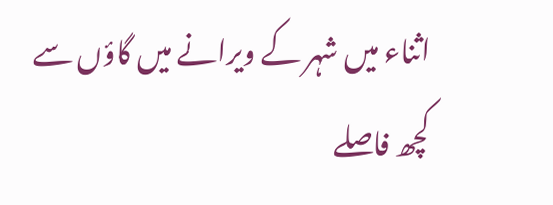اثناء میں شہر کے ویرانے میں گاؤں سے کچھ فاصلے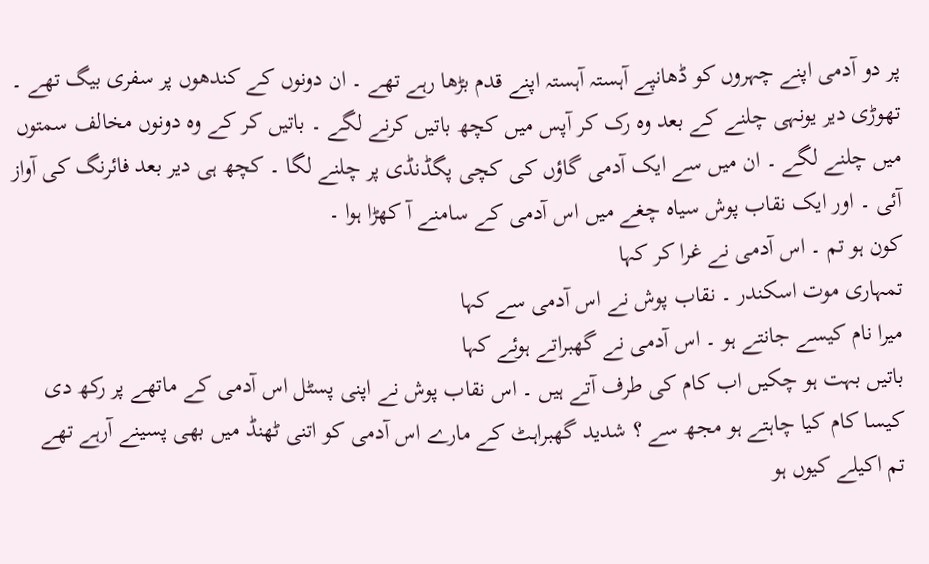پر دو آدمی اپنے چہروں کو ڈھانپے آہستہ آہستہ اپنے قدم بڑھا رہے تھے ۔ ان دونوں کے کندھوں پر سفری بیگ تھے ۔ تھوڑی دیر یونہی چلنے کے بعد وہ رک کر آپس میں کچھ باتیں کرنے لگے ۔ باتیں کر کے وہ دونوں مخالف سمتوں میں چلنے لگے ۔ ان میں سے ایک آدمی گاؤں کی کچی پگڈنڈی پر چلنے لگا ۔ کچھ ہی دیر بعد فائرنگ کی آواز آئی ۔ اور ایک نقاب پوش سیاہ چغے میں اس آدمی کے سامنے آ کھڑا ہوا ۔
کون ہو تم ۔ اس آدمی نے غرا کر کہا
تمہاری موت اسکندر ۔ نقاب پوش نے اس آدمی سے کہا
میرا نام کیسے جانتے ہو ۔ اس آدمی نے گھبراتے ہوئے کہا
باتیں بہت ہو چکیں اب کام کی طرف آتے ہیں ۔ اس نقاب پوش نے اپنی پسٹل اس آدمی کے ماتھے پر رکھ دی
کیسا کام کیا چاہتے ہو مجھ سے ؟ شدید گھبراہٹ کے مارے اس آدمی کو اتنی ٹھنڈ میں بھی پسینے آرہے تھے
تم اکیلے کیوں ہو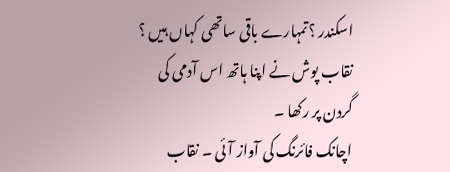اسکندر ؟تمہارے باقی ساتھی کہاں ہیں ؟ نقاب پوش نے اپنا ہاتھ اس آدمی کی گردن پر رکھا ۔
اچانک فائرنگ کی آواز آئی ۔ نقاب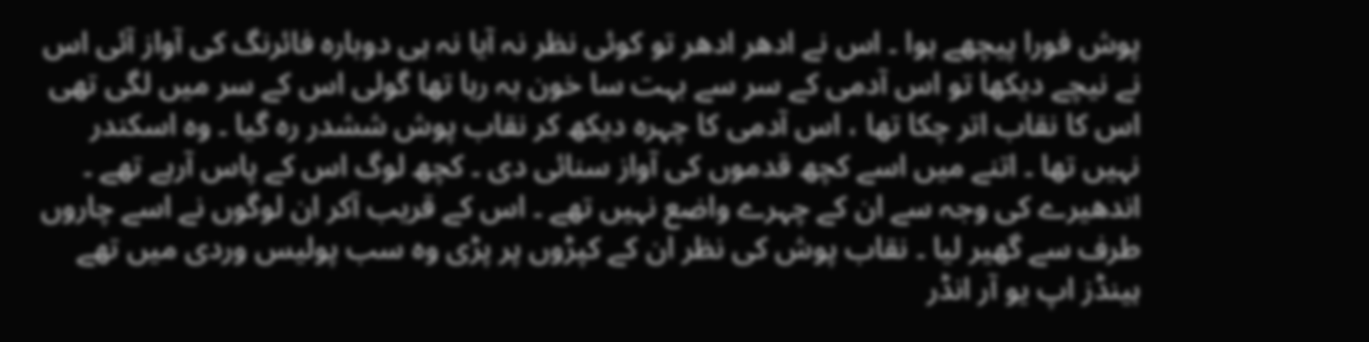پوش فورا پیچھے ہوا ۔ اس نے ادھر ادھر تو کوئی نظر نہ آیا نہ ہی دوبارہ فائرنگ کی آواز آئی اس نے نیچے دیکھا تو اس آدمی کے سر سے بہت سا خون بہ رہا تھا گولی اس کے سر میں لگی تھی اس کا نقاب اتر چکا تھا ، اس آدمی کا چہرہ دیکھ کر نقاب پوش ششدر رہ گیا ۔ وہ اسکندر نہیں تھا ۔ اتنے میں اسے کچھ قدموں کی آواز سنائی دی ۔ کچھ لوگ اس کے پاس آرہے تھے ۔ اندھیرے کی وجہ سے ان کے چہرے واضع نہیں تھے ۔ اس کے قریب آکر ان لوگوں نے اسے چاروں طرف سے گھیر لیا ۔ نقاب پوش کی نظر ان کے کپڑوں پر پڑی وہ سب پولیس وردی میں تھے
ہینڈز اپ یو آر انڈر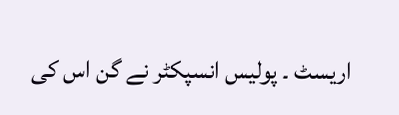اریسٹ ۔ پولیس انسپکٹر نے گن اس کی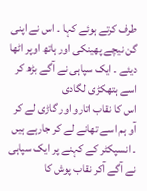طرف کرتے ہوئے کہا ۔ اس نے اپنی گن نیچے پھینکی اور ہاتھ اوپر اٹھا دیئے ۔ ایک سپاہی نے آگے بڑھ کر اسے ہتھکڑی لگادی
اس کا نقاب اتارو اور گاڑی لے کر آو ہم اسے تھانے لے کر جارہے ہیں ۔ انسپکٹر کے کہنے پر ایک سپاہی نے آگے آکر نقاب پوش کا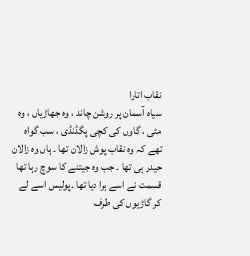نقاب اتارا
سیاہ آسمان پر روشن چاند ، وہ جھاڑیاں ، وہ مٹی ، گاوں کی کچی پگڈنڈی ، سب گواہ تھے کہ وہ نقاب پوش زالان تھا ۔ ہاں وہ زالان حیدر ہی تھا ۔ جب وہ جیتنے کا سوچ رہا تھا قسمت نے اسے ہرا دیا تھا ۔پولیس اسے لے کر گاڑیوں کی طرف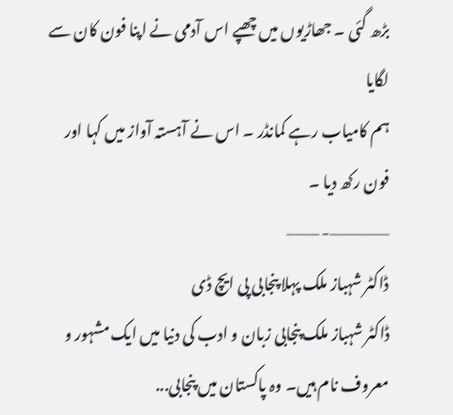بڑھ گئی ۔ جھاڑیوں میں چھپے اس آدمی نے اپنا فون کان سے لگایا
ہم کامیاب رہے کمانڈر ۔ اس نے آہستہ آواز میں کہا اور فون رکھ دیا ۔
—————- ——–
ڈاکٹر شہباز ملک پہلا پنجابی پی ایچ ڈی
ڈاکٹر شہباز ملک پنجابی زبان و ادب کی دنیا میں ایک مشہور و معروف نام ہیں۔ وہ پاکستان میں پنجابی...